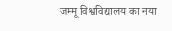जम्मू विश्वविद्यालय का नया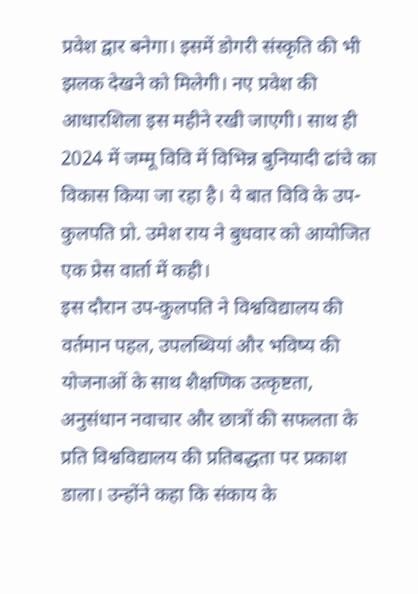प्रवेश द्वार बनेगा। इसमें डोगरी संस्कृति की भी झलक देखने को मिलेगी। नए प्रवेश की आधारशिला इस महीने रखी जाएगी। साथ ही 2024 में जम्मू विवि में विभिन्न बुनियादी ढांचे का विकास किया जा रहा है। ये बात विवि के उप-कुलपति प्रो. उमेश राय ने बुधवार को आयोजित एक प्रेस वार्ता में कही।
इस दौरान उप-कुलपति ने विश्वविद्यालय की वर्तमान पहल, उपलब्धियां और भविष्य की योजनाओं के साथ शैक्षणिक उत्कृष्टता, अनुसंधान नवाचार और छात्रों की सफलता के प्रति विश्वविद्यालय की प्रतिबद्धता पर प्रकाश डाला। उन्होंने कहा कि संकाय के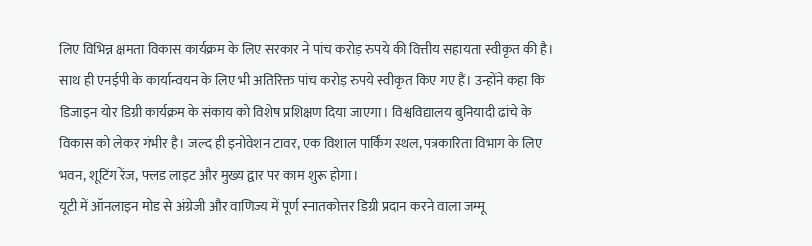लिए विभिन्न क्षमता विकास कार्यक्रम के लिए सरकार ने पांच करोड़ रुपये की वित्तीय सहायता स्वीकृत की है।
साथ ही एनईपी के कार्यान्वयन के लिए भी अतिरिक्त पांच करोड़ रुपये स्वीकृत किए गए हैं। उन्होंने कहा कि डिजाइन योर डिग्री कार्यक्रम के संकाय को विशेष प्रशिक्षण दिया जाएगा। विश्वविद्यालय बुनियादी ढांचे के विकास को लेकर गंभीर है। जल्द ही इनोवेशन टावर, एक विशाल पार्किंग स्थल, पत्रकारिता विभाग के लिए भवन, शूटिंग रेंज, फ्लड लाइट और मुख्य द्वार पर काम शुरू होगा।
यूटी में ऑनलाइन मोड से अंग्रेजी और वाणिज्य में पूर्ण स्नातकोत्तर डिग्री प्रदान करने वाला जम्मू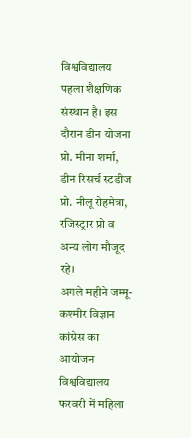विश्वविद्यालय पहला शैक्षणिक संस्थान है। इस दौरान डीन योजना प्रो. मीना शर्मा, डीन रिसर्च स्टडीज प्रो. नीलू रोहमेत्रा, रजिस्ट्रार प्रो व अन्य लोग मौजूद रहे।
अगले महीने जम्मू-कश्मीर विज्ञान कांग्रेस का आयोजन
विश्वविद्यालय फरवरी में महिला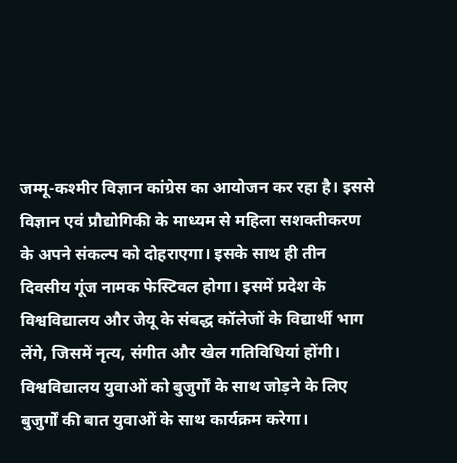जम्मू-कश्मीर विज्ञान कांग्रेस का आयोजन कर रहा है। इससे विज्ञान एवं प्रौद्योगिकी के माध्यम से महिला सशक्तीकरण के अपने संकल्प को दोहराएगा। इसके साथ ही तीन दिवसीय गूंज नामक फेस्टिवल होगा। इसमें प्रदेश के विश्वविद्यालय और जेयू के संबद्ध कॉलेजों के विद्यार्थी भाग लेंगे, जिसमें नृत्य, संगीत और खेल गतिविधियां होंगी। विश्वविद्यालय युवाओं को बुजुर्गों के साथ जोड़ने के लिए बुजुर्गों की बात युवाओं के साथ कार्यक्रम करेगा।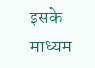इसके माध्यम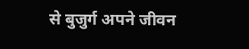से बुजुर्ग अपने जीवन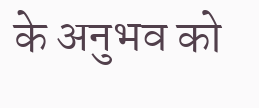के अनुभव को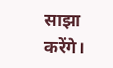साझा करेंगे।